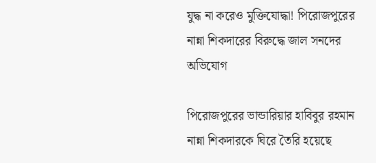যুদ্ধ না করেও মুক্তিযোদ্ধা! পিরোজপুরের নান্না শিকদারের বিরুদ্ধে জাল সনদের অভিযোগ

পিরোজপুরের ভান্ডারিয়ার হাবিবুর রহমান নান্না শিকদারকে ঘিরে তৈরি হয়েছে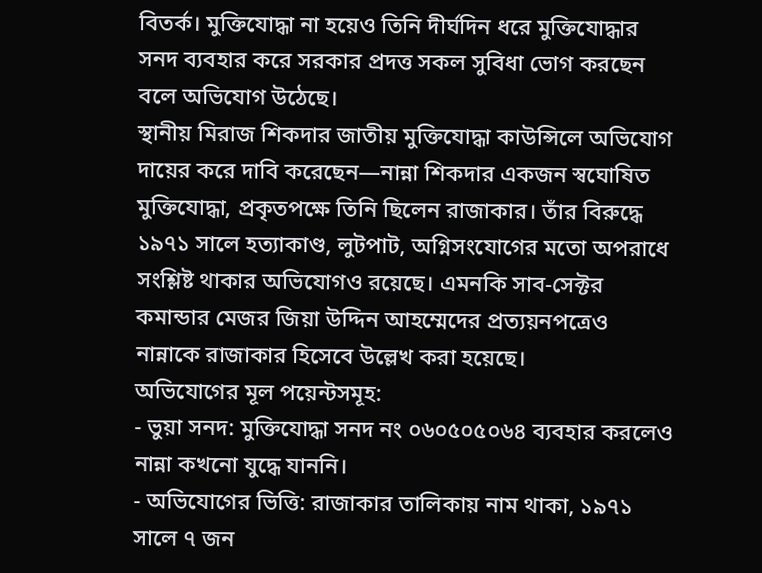বিতর্ক। মুক্তিযোদ্ধা না হয়েও তিনি দীর্ঘদিন ধরে মুক্তিযোদ্ধার সনদ ব্যবহার করে সরকার প্রদত্ত সকল সুবিধা ভোগ করছেন বলে অভিযোগ উঠেছে।
স্থানীয় মিরাজ শিকদার জাতীয় মুক্তিযোদ্ধা কাউন্সিলে অভিযোগ দায়ের করে দাবি করেছেন—নান্না শিকদার একজন স্বঘোষিত মুক্তিযোদ্ধা, প্রকৃতপক্ষে তিনি ছিলেন রাজাকার। তাঁর বিরুদ্ধে ১৯৭১ সালে হত্যাকাণ্ড, লুটপাট, অগ্নিসংযোগের মতো অপরাধে সংশ্লিষ্ট থাকার অভিযোগও রয়েছে। এমনকি সাব-সেক্টর কমান্ডার মেজর জিয়া উদ্দিন আহম্মেদের প্রত্যয়নপত্রেও নান্নাকে রাজাকার হিসেবে উল্লেখ করা হয়েছে।
অভিযোগের মূল পয়েন্টসমূহ:
- ভুয়া সনদ: মুক্তিযোদ্ধা সনদ নং ০৬০৫০৫০৬৪ ব্যবহার করলেও নান্না কখনো যুদ্ধে যাননি।
- অভিযোগের ভিত্তি: রাজাকার তালিকায় নাম থাকা, ১৯৭১ সালে ৭ জন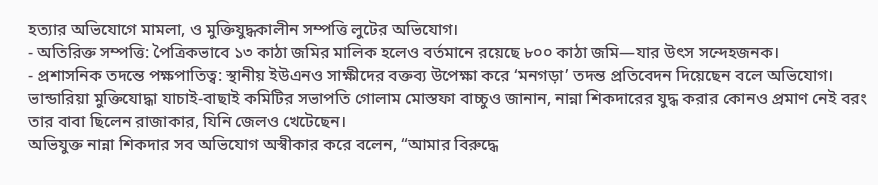হত্যার অভিযোগে মামলা, ও মুক্তিযুদ্ধকালীন সম্পত্তি লুটের অভিযোগ।
- অতিরিক্ত সম্পত্তি: পৈত্রিকভাবে ১৩ কাঠা জমির মালিক হলেও বর্তমানে রয়েছে ৮০০ কাঠা জমি—যার উৎস সন্দেহজনক।
- প্রশাসনিক তদন্তে পক্ষপাতিত্ব: স্থানীয় ইউএনও সাক্ষীদের বক্তব্য উপেক্ষা করে ‘মনগড়া’ তদন্ত প্রতিবেদন দিয়েছেন বলে অভিযোগ।
ভান্ডারিয়া মুক্তিযোদ্ধা যাচাই-বাছাই কমিটির সভাপতি গোলাম মোস্তফা বাচ্চুও জানান, নান্না শিকদারের যুদ্ধ করার কোনও প্রমাণ নেই বরং তার বাবা ছিলেন রাজাকার, যিনি জেলও খেটেছেন।
অভিযুক্ত নান্না শিকদার সব অভিযোগ অস্বীকার করে বলেন, “আমার বিরুদ্ধে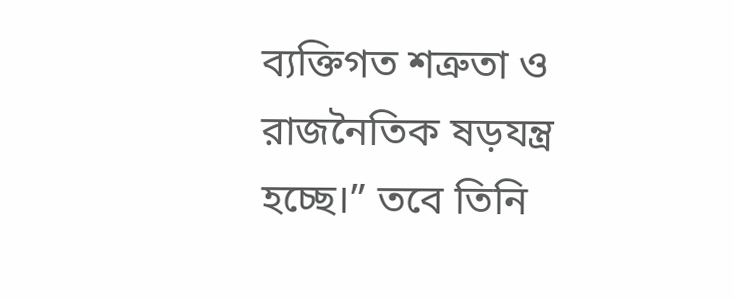ব্যক্তিগত শত্রুতা ও রাজনৈতিক ষড়যন্ত্র হচ্ছে।” তবে তিনি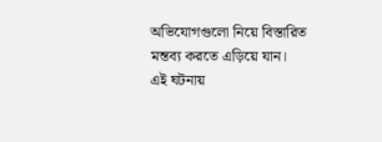অভিযোগগুলো নিয়ে বিস্তারিত মন্তব্য করতে এড়িয়ে যান।
এই ঘটনায়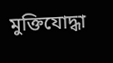মুক্তিযোদ্ধা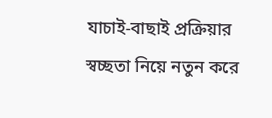যাচাই-বাছাই প্রক্রিয়ার স্বচ্ছতা নিয়ে নতুন করে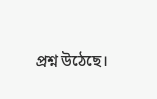প্রশ্ন উঠেছে।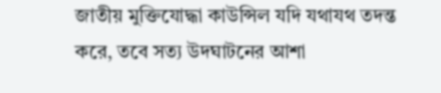জাতীয় মুক্তিযোদ্ধা কাউন্সিল যদি যথাযথ তদন্ত করে, তবে সত্য উদঘাটনের আশা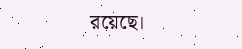রয়েছে।